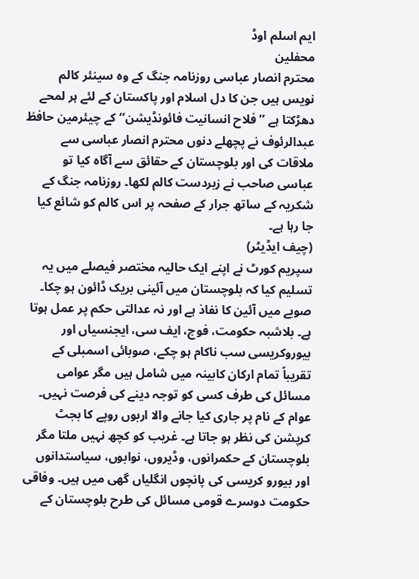ایم اسلم اوڈ
محفلین
محترم انصار عباسی روزنامہ جنگ کے وہ سینئر کالم نویس ہیں جن کا دل اسلام اور پاکستان کے لئے ہر لمحے دھڑکتا ہے ’’فلاح انسانیت فائونڈیشن‘‘ کے چیئرمین حافظ عبدالرئوف نے پچھلے دنوں محترم انصار عباسی سے ملاقات کی اور بلوچستان کے حقائق سے آگاہ کیا تو عباسی صاحب نے زبردست کالم لکھا۔ روزنامہ جنگ کے شکریہ کے ساتھ جرار کے صفحہ پر اس کالم کو شائع کیا جا رہا ہے۔
(چیف ایڈیٹر)
سپریم کورٹ نے اپنے ایک حالیہ مختصر فیصلے میں یہ تسلیم کیا کہ بلوچستان میں آئینی بریک ڈائون ہو چکا۔ صوبے میں آئین کا نفاذ ہے اور نہ عدالتی حکم پر عمل ہوتا ہے۔ بلاشبہ حکومت، فوج، ایف سی، ایجنسیاں اور بیوروکریسی سب ناکام ہو چکے، صوبائی اسمبلی کے تقریباً تمام ارکان کابینہ میں شامل ہیں مگر عوامی مسائل کی طرف کسی کو توجہ دینے کی فرصت نہیں۔ عوام کے نام پر جاری کیا جانے والا اربوں روپے کا بجٹ کرپشن کی نظر ہو جاتا ہے۔ غریب کو کچھ نہیں ملتا مگر بلوچستان کے حکمرانوں، وڈیروں، نوابوں، سیاستدانوں اور بیورو کریسی کی پانچوں انگلیاں گھی میں ہیں۔ وفاقی حکومت دوسرے قومی مسائل کی طرح بلوچستان کے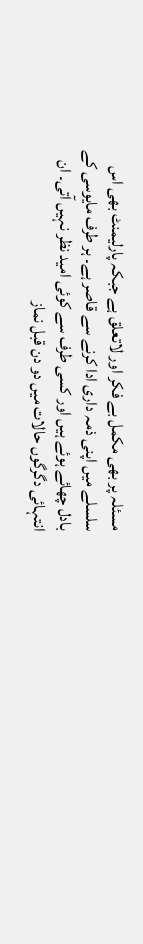مسئلہ پر بھی مکمل بے فکر اور لاتعلق ہے جبکہ پارلیمنٹ بھی اس سلسلے میں اپنی ذمہ داری ادا کرنے سے قاصر ہے۔ ہر طرف مایوسی کے بادل چھائے ہوئے ہیں اور کسی طرف سے کوئی امید نظر نہیں آتی۔ ان انتہائی دگرگوں حالات میں دو دن قبل نماز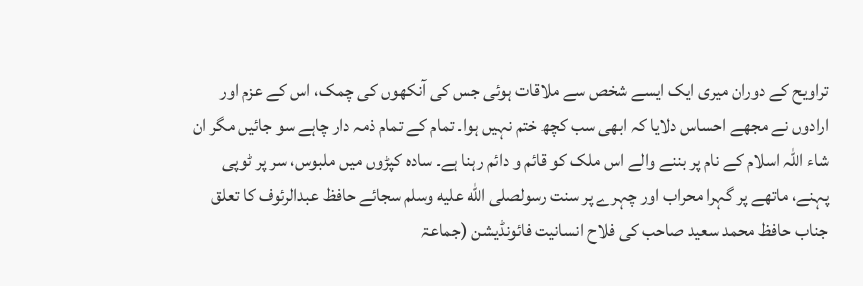تراویح کے دوران میری ایک ایسے شخص سے ملاقات ہوئی جس کی آنکھوں کی چمک، اس کے عزم اور ارادوں نے مجھے احساس دلایا کہ ابھی سب کچھ ختم نہیں ہوا۔ تمام کے تمام ذمہ دار چاہے سو جائیں مگر ان شاء اللہ اسلام کے نام پر بننے والے اس ملک کو قائم و دائم رہنا ہے۔ سادہ کپڑوں میں ملبوس، سر پر ٹوپی پہنے، ماتھے پر گہرا محراب اور چہرے پر سنت رسولصلى الله عليه وسلم سجائے حافظ عبدالرئوف کا تعلق جناب حافظ محمد سعید صاحب کی فلاح انسانیت فائونڈیشن (جماعۃ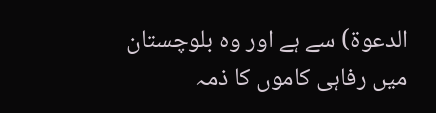الدعوۃ) سے ہے اور وہ بلوچستان میں رفاہی کاموں کا ذمہ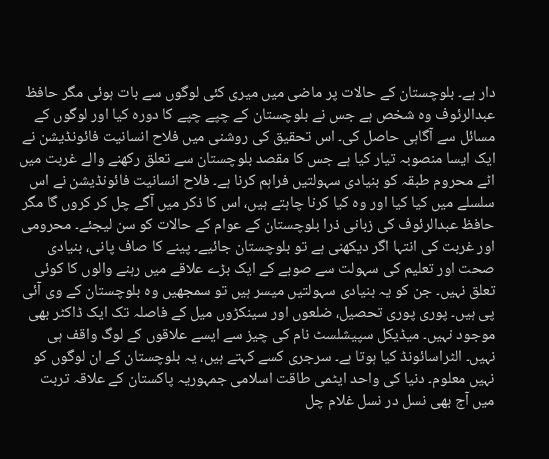دار ہے۔ بلوچستان کے حالات پر ماضی میں میری کئی لوگوں سے بات ہوئی مگر حافظ عبدالرئوف وہ شخص ہے جس نے بلوچستان کے چپے چپے کا دورہ کیا اور لوگوں کے مسائل سے آگاہی حاصل کی۔ اس تحقیق کی روشنی میں فلاح انسانیت فائونڈیشن نے ایک ایسا منصوبہ تیار کیا ہے جس کا مقصد بلوچستان سے تعلق رکھنے والے غربت میں اٹے محروم طبقہ کو بنیادی سہولتیں فراہم کرنا ہے۔ فلاح انسانیت فائونڈیشن نے اس سلسلے میں کیا کیا اور وہ کیا کرنا چاہتے ہیں، اس کا ذکر میں آگے چل کر کروں گا مگر حافظ عبدالرئوف کی زبانی ذرا بلوچستان کے عوام کے حالات کو سن لیجئے۔ محرومی اور غربت کی انتہا اگر دیکھنی ہے تو بلوچستان جائیے۔ پینے کا صاف پانی، بنیادی صحت اور تعلیم کی سہولت سے صوبے کے ایک بڑے علاقے میں رہنے والوں کا کوئی تعلق نہیں۔ جن کو یہ بنیادی سہولتیں میسر ہیں تو سمجھیں وہ بلوچستان کے وی آئی پی ہیں۔ پوری پوری تحصیل، ضلعوں اور سینکڑوں میل کے فاصلہ تک ایک ڈاکٹر بھی موجود نہیں۔ میڈیکل سپیشلسٹ نام کی چیز سے ایسے علاقوں کے لوگ واقف ہی نہیں۔ الٹراسائونڈ کیا ہوتا ہے۔ سرجری کسے کہتے ہیں، یہ بلوچستان کے ان لوگوں کو نہیں معلوم۔ دنیا کی واحد ایٹمی طاقت اسلامی جمہوریہ پاکستان کے علاقہ تربت میں آج بھی نسل در نسل غلام چل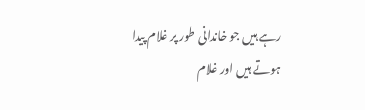رہے ہیں جو خاندانی طور پر غلام پیدا ہوتے ہیں اور غلام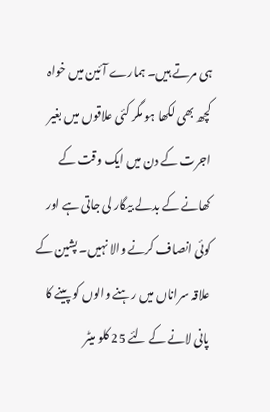ہی مرتے ہیں۔ ہمارے آئین میں خواہ کچھ بھی لکھا ہو مگر کئی علاقوں میں بغیر اجرت کے دن میں ایک وقت کے کھانے کے بدلے بیگار لی جاتی ہے اور کوئی انصاف کرنے والا نہیں۔ پشین کے علاقہ سراناں میں رہنے والوں کو پینے کا پانی لانے کے لئے 25 کلو میٹر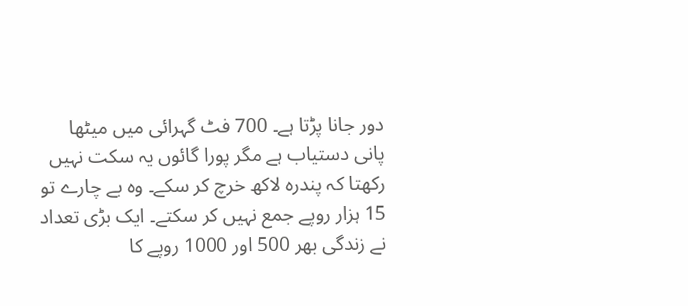دور جانا پڑتا ہے۔ 700 فٹ گہرائی میں میٹھا پانی دستیاب ہے مگر پورا گائوں یہ سکت نہیں رکھتا کہ پندرہ لاکھ خرچ کر سکے۔ وہ بے چارے تو 15 ہزار روپے جمع نہیں کر سکتے۔ ایک بڑی تعداد نے زندگی بھر 500 اور 1000 روپے کا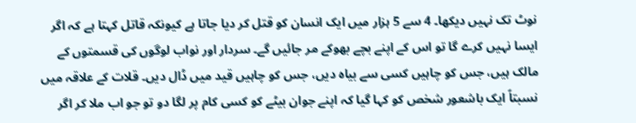نوٹ تک نہیں دیکھا۔ 4 سے 5 ہزار میں ایک انسان کو قتل کر دیا جاتا ہے کیونکہ قاتل کہتا ہے کہ اگر ایسا نہیں کرے گا تو اس کے اپنے بچے بھوکے مر جائیں گے۔ سردار اور نواب لوگوں کی قسمتوں کے مالک ہیں، جس کو چاہیں کسی سے بیاہ دیں، جس کو چاہیں قید میں ڈال دیں۔ قلات کے علاقہ میں نسبتاً ایک باشعور شخص کو کہا گیا کہ اپنے جوان بیٹے کو کسی کام پر لگا دو تو جو اب ملا کر اگر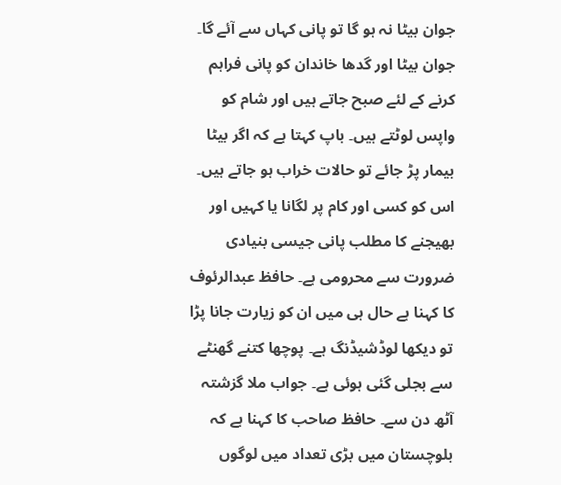جوان بیٹا نہ ہو گا تو پانی کہاں سے آئے گا۔ جوان بیٹا اور گدھا خاندان کو پانی فراہم کرنے کے لئے صبح جاتے ہیں اور شام کو واپس لوٹتے ہیں۔ باپ کہتا ہے کہ اگر بیٹا بیمار پڑ جائے تو حالات خراب ہو جاتے ہیں۔ اس کو کسی اور کام پر لگانا یا کہیں اور بھیجنے کا مطلب پانی جیسی بنیادی ضرورت سے محرومی ہے۔ حافظ عبدالرئوف کا کہنا ہے حال ہی میں ان کو زیارت جانا پڑا تو دیکھا لوڈشیڈنگ ہے۔ پوچھا کتنے گھنٹے سے بجلی گئی ہوئی ہے۔ جواب ملا گزشتہ آٹھ دن سے۔ حافظ صاحب کا کہنا ہے کہ بلوچستان میں بڑی تعداد میں لوگوں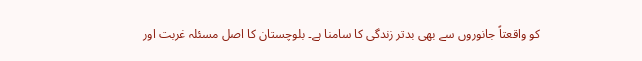کو واقعتاً جانوروں سے بھی بدتر زندگی کا سامنا ہے۔ بلوچستان کا اصل مسئلہ غربت اور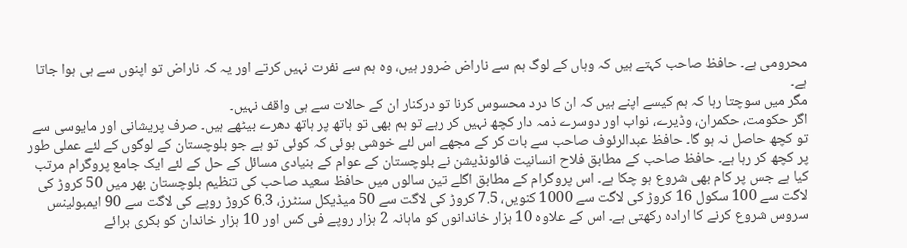محرومی ہے۔ حافظ صاحب کہتے ہیں کہ وہاں کے لوگ ہم سے ناراض ضرور ہیں، وہ ہم سے نفرت نہیں کرتے اور یہ کہ ناراض تو اپنوں سے ہی ہوا جاتا ہے۔
مگر میں سوچتا رہا کہ ہم کیسے اپنے ہیں کہ ان کا درد محسوس کرنا تو درکنار ان کے حالات سے ہی واقف نہیں۔
اگر حکومت، حکمران، وڈیرے، نواب اور دوسرے ذمہ دار کچھ نہیں کر رہے تو ہم بھی تو ہاتھ پر ہاتھ دھرے بیٹھے ہیں۔ صرف پریشانی اور مایوسی سے تو کچھ حاصل نہ ہو گا۔ حافظ عبدالرئوف صاحب سے بات کر کے مجھے اس لئے خوشی ہوئی کہ کوئی تو ہے جو بلوچستان کے لوگوں کے لئے عملی طور پر کچھ کر رہا ہے۔ حافظ صاحب کے مطابق فلاح انسانیت فائونڈیشن نے بلوچستان کے عوام کے بنیادی مسائل کے حل کے لئے ایک جامع پروگرام مرتب کیا ہے جس پر کام بھی شروع ہو چکا ہے۔ اس پروگرام کے مطابق اگلے تین سالوں میں حافظ سعید صاحب کی تنظیم بلوچستان بھر میں 50 کروڑ کی لاگت سے 100 سکول 16 کروڑ کی لاگت سے 1000 کنویں، 7.5 کروڑ کی لاگت سے 50 میڈیکل سنٹرز، 6.3 کروڑ روپے کی لاگت سے 90 ایمبولینس سروس شروع کرنے کا ارادہ رکھتی ہے۔ اس کے علاوہ 10 ہزار خاندانوں کو ماہانہ 2 ہزار روپے فی کس اور 10 ہزار خاندان کو بکری برائے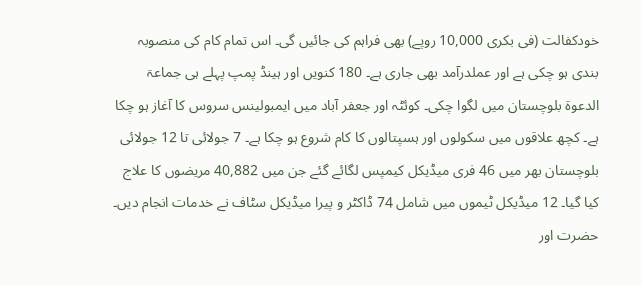خودکفالت (فی بکری 10,000 روپے) بھی فراہم کی جائیں گی۔ اس تمام کام کی منصوبہ بندی ہو چکی ہے اور عملدرآمد بھی جاری ہے۔ 180 کنویں اور ہینڈ پمپ پہلے ہی جماعۃ الدعوۃ بلوچستان میں لگوا چکی۔ کوئٹہ اور جعفر آباد میں ایمبولینس سروس کا آغاز ہو چکا ہے۔ کچھ علاقوں میں سکولوں اور ہسپتالوں کا کام شروع ہو چکا ہے۔ 7 جولائی تا 12 جولائی بلوچستان بھر میں 46 فری میڈیکل کیمپس لگائے گئے جن میں 40,882 مریضوں کا علاج کیا گیا۔ 12 میڈیکل ٹیموں میں شامل 74 ڈاکٹر و پیرا میڈیکل سٹاف نے خدمات انجام دیں۔
حضرت اور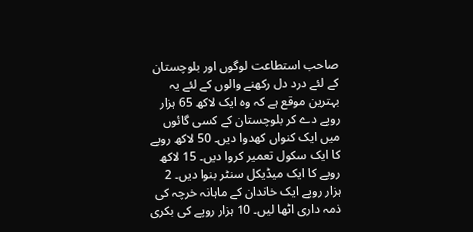صاحب استطاعت لوگوں اور بلوچستان کے لئے درد دل رکھنے والوں کے لئے یہ بہترین موقع ہے کہ وہ ایک لاکھ 65 ہزار روپے دے کر بلوچستان کے کسی گائوں میں ایک کنواں کھدوا دیں۔ 50 لاکھ روپے کا ایک سکول تعمیر کروا دیں۔ 15 لاکھ روپے کا ایک میڈیکل سنٹر بنوا دیں۔ 2 ہزار روپے ایک خاندان کے ماہانہ خرچہ کی ذمہ داری اٹھا لیں۔ 10 ہزار روپے کی بکری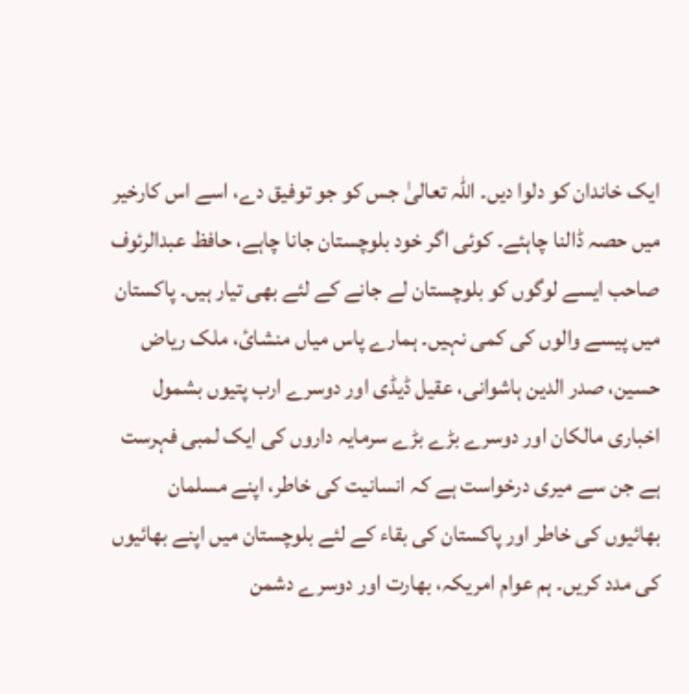ایک خاندان کو دلوا دیں۔ اللہ تعالیٰ جس کو جو توفیق دے، اسے اس کارخیر میں حصہ ڈالنا چاہئے۔ کوئی اگر خود بلوچستان جانا چاہے، حافظ عبدالرئوف صاحب ایسے لوگوں کو بلوچستان لے جانے کے لئے بھی تیار ہیں۔ پاکستان میں پیسے والوں کی کمی نہیں۔ ہمارے پاس میاں منشائ، ملک ریاض حسین، صدر الدین ہاشوانی، عقیل ڈیڈی اور دوسرے ارب پتیوں بشمول اخباری مالکان اور دوسرے بڑے بڑے سرمایہ داروں کی ایک لمبی فہرست ہے جن سے میری درخواست ہے کہ انسانیت کی خاطر، اپنے مسلمان بھائیوں کی خاطر اور پاکستان کی بقاء کے لئے بلوچستان میں اپنے بھائیوں کی مدد کریں۔ ہم عوام امریکہ، بھارت اور دوسرے دشمن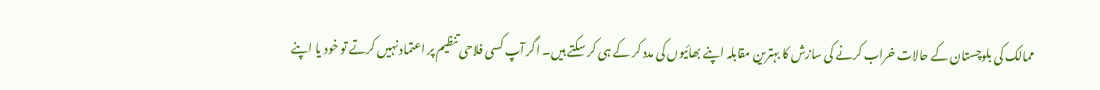ممالک کی بلوچستان کے حالات خراب کرنے کی سازش کا بہترین مقابلہ اپنے بھائیوں کی مدد کر کے ہی کر سکتے ہیں۔ اگر آپ کسی فلاحی تنظیم پر اعتماد نہیں کرتے تو خود یا اپنے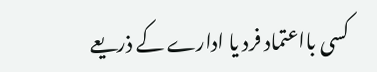کسی بااعتماد فرد یا ادارے کے ذریعے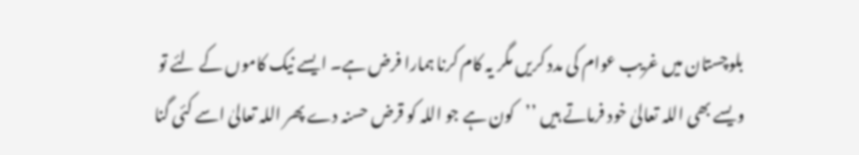بلوچستان میں غریب عوام کی مدد کریں مگر یہ کام کرنا ہمارا فرض ہے۔ ایسے نیک کاموں کے لئے تو ویسے بھی اللہ تعالیٰ خود فرماتے ہیں ’’کون ہے جو اللہ کو قرض حسنہ دے پھر اللہ تعالیٰ اسے کئی گنا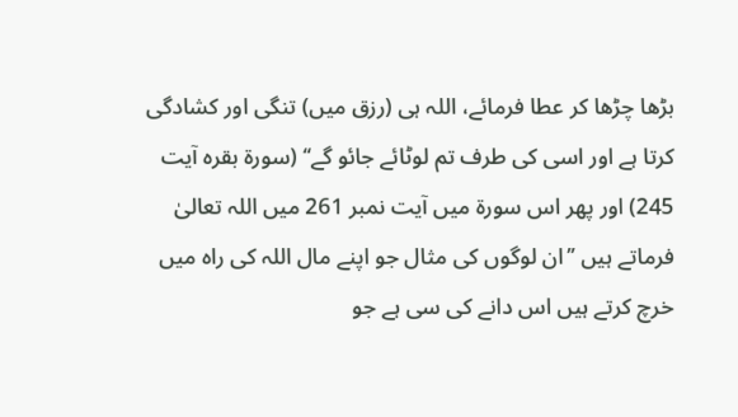بڑھا چڑھا کر عطا فرمائے، اللہ ہی (رزق میں) تنگی اور کشادگی کرتا ہے اور اسی کی طرف تم لوٹائے جائو گے‘‘ (سورۃ بقرہ آیت 245) اور پھر اس سورۃ میں آیت نمبر 261 میں اللہ تعالیٰ فرماتے ہیں ’’ان لوگوں کی مثال جو اپنے مال اللہ کی راہ میں خرچ کرتے ہیں اس دانے کی سی ہے جو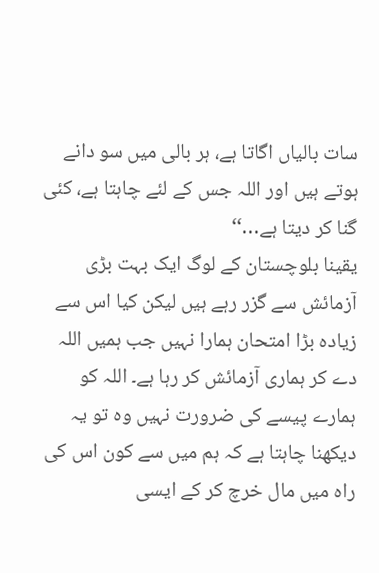سات بالیاں اگاتا ہے، ہر بالی میں سو دانے ہوتے ہیں اور اللہ جس کے لئے چاہتا ہے، کئی گنا کر دیتا ہے…‘‘
یقینا بلوچستان کے لوگ ایک بہت بڑی آزمائش سے گزر رہے ہیں لیکن کیا اس سے زیادہ بڑا امتحان ہمارا نہیں جب ہمیں اللہ دے کر ہماری آزمائش کر رہا ہے۔ اللہ کو ہمارے پیسے کی ضرورت نہیں وہ تو یہ دیکھنا چاہتا ہے کہ ہم میں سے کون اس کی راہ میں مال خرچ کر کے ایسی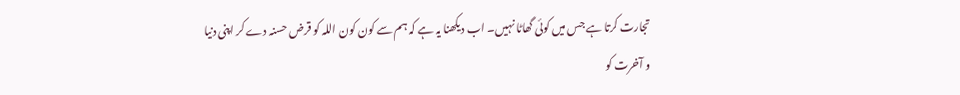تجارت کرتا ہے جس میں کوئی گھاٹا نہیں۔ اب دیکھنا یہ ہے کہ ہم سے کون کون اللہ کو قرض حسنہ دے کر اپنی دنیا و آخرت کو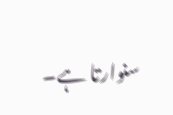سنوارتا ہے۔